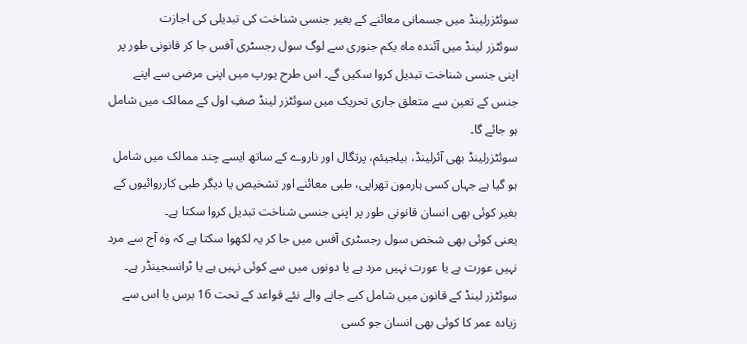سوئٹزرلینڈ میں جسمانی معائنے کے بغیر جنسی شناخت کی تبدیلی کی اجازت
سوئٹزر لینڈ میں آئندہ ماہ یکم جنوری سے لوگ سول رجسٹری آفس جا کر قانونی طور پر اپنی جنسی شناخت تبدیل کروا سکیں گے۔ اس طرح یورپ میں اپنی مرضی سے اپنے جنس کے تعین سے متعلق جاری تحریک میں سوئٹزر لینڈ صفِ اول کے ممالک میں شامل ہو جائے گا۔
سوئٹزرلینڈ بھی آئرلینڈ، بیلجیئم، پرتگال اور ناروے کے ساتھ ایسے چند ممالک میں شامل ہو گیا ہے جہاں کسی ہارمون تھراپی، طبی معائنے اور تشخیص یا دیگر طبی کارروائیوں کے بغیر کوئی بھی انسان قانونی طور پر اپنی جنسی شناخت تبدیل کروا سکتا ہے۔
یعنی کوئی بھی شخص سول رجسٹری آفس میں جا کر یہ لکھوا سکتا ہے کہ وہ آج سے مرد نہیں عورت ہے یا عورت نہیں مرد ہے یا دونوں میں سے کوئی نہیں ہے یا ٹرانسجینڈر ہے۔
سوئٹزر لینڈ کے قانون میں شامل کیے جانے والے نئے قواعد کے تحت 16 برس یا اس سے زیادہ عمر کا کوئی بھی انسان جو کسی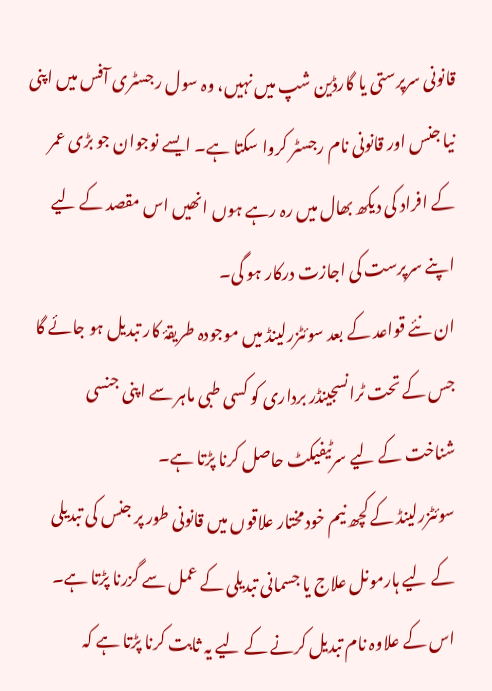قانونی سرپرستی یا گارڈین شپ میں نہیں، وہ سول رجسٹری آفس میں اپنی نیا جنس اور قانونی نام رجسٹر کروا سکتا ہے۔ ایسے نوجوان جو بڑی عمر کے افراد کی دیکھ بھال میں رہ رہے ہوں انھیں اس مقصد کے لیے اپنے سرپرست کی اجازت درکار ہو گی۔
ان نئے قواعد کے بعد سوئٹزرلینڈ میں موجودہ طریقۂ کار تبدیل ہو جائے گا جس کے تحت ٹرانسجینڈر برداری کو کسی طبی ماہر سے اپنی جنسی شناخت کے لیے سرٹیفیکٹ حاصل کرنا پڑتا ہے۔
سوئٹزرلینڈ کے کچھ نیم خودمختار علاقوں میں قانونی طور پر جنس کی تبدیلی کے لیے ہارمونل علاج یا جسمانی تبدیلی کے عمل سے گزرنا پڑتا ہے۔ اس کے علاوہ نام تبدیل کرنے کے لیے یہ ثابت کرنا پڑتا ہے کہ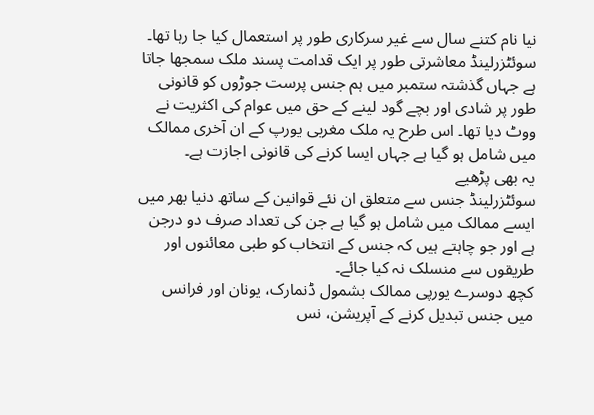نیا نام کتنے سال سے غیر سرکاری طور پر استعمال کیا جا رہا تھا۔
سوئٹزرلینڈ معاشرتی طور پر ایک قدامت پسند ملک سمجھا جاتا ہے جہاں گذشتہ ستمبر میں ہم جنس پرست جوڑوں کو قانونی طور پر شادی اور بچے گود لینے کے حق میں عوام کی اکثریت نے ووٹ دیا تھا۔ اس طرح یہ ملک مغربی یورپ کے ان آخری ممالک میں شامل ہو گیا ہے جہاں ایسا کرنے کی قانونی اجازت ہے۔
یہ بھی پڑھیے
سوئٹزرلینڈ جنس سے متعلق ان نئے قوانین کے ساتھ دنیا بھر میں ایسے ممالک میں شامل ہو گیا ہے جن کی تعداد صرف دو درجن ہے اور جو چاہتے ہیں کہ جنس کے انتخاب کو طبی معائنوں اور طریقوں سے منسلک نہ کیا جائے۔
کچھ دوسرے یورپی ممالک بشمول ڈنمارک، یونان اور فرانس میں جنس تبدیل کرنے کے آپریشن، نس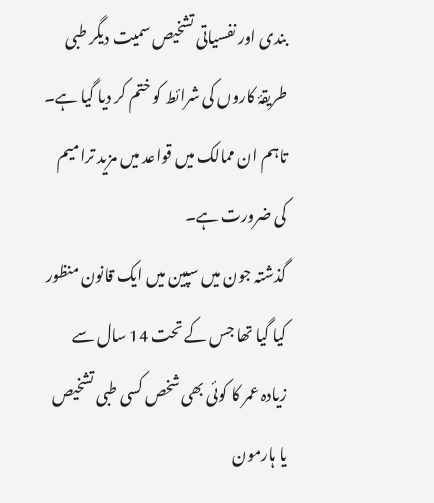بندی اور نفسیاتی تشخیص سمیت دیگر طبی طریقۂ کاروں کی شرائط کو ختم کر دیا گیا ہے۔ تاہم ان ممالک میں قواعد میں مزید ترامیم کی ضرورت ہے۔
گذشتہ جون میں سپین میں ایک قانون منظور کیا گیا تھا جس کے تحت 14 سال سے زیادہ عمر کا کوئی بھی شخص کسی طبی تشخیص یا ہارمون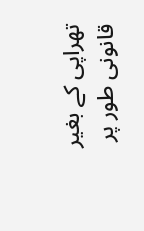تھراپی کے بغیر قانونی طور پر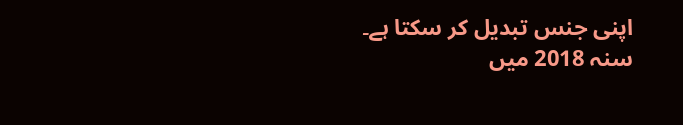اپنی جنس تبدیل کر سکتا ہے۔
سنہ 2018 میں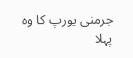جرمنی یورپ کا وہ پہلا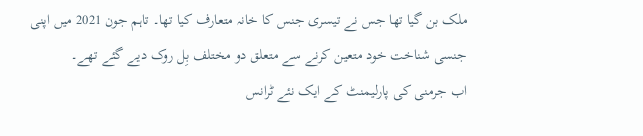ملک بن گیا تھا جس نے تیسری جنس کا خانہ متعارف کیا تھا۔ تاہم جون 2021 میں اپنی جنسی شناخت خود متعین کرنے سے متعلق دو مختلف بِل روک دیے گئے تھے۔
اب جرمنی کی پارلیمنٹ کے ایک نئے ٹرانس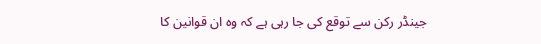جینڈر رکن سے توقع کی جا رہی ہے کہ وہ ان قوانین کا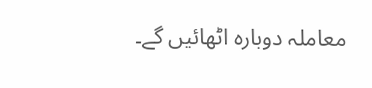معاملہ دوبارہ اٹھائیں گے۔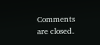Comments are closed.